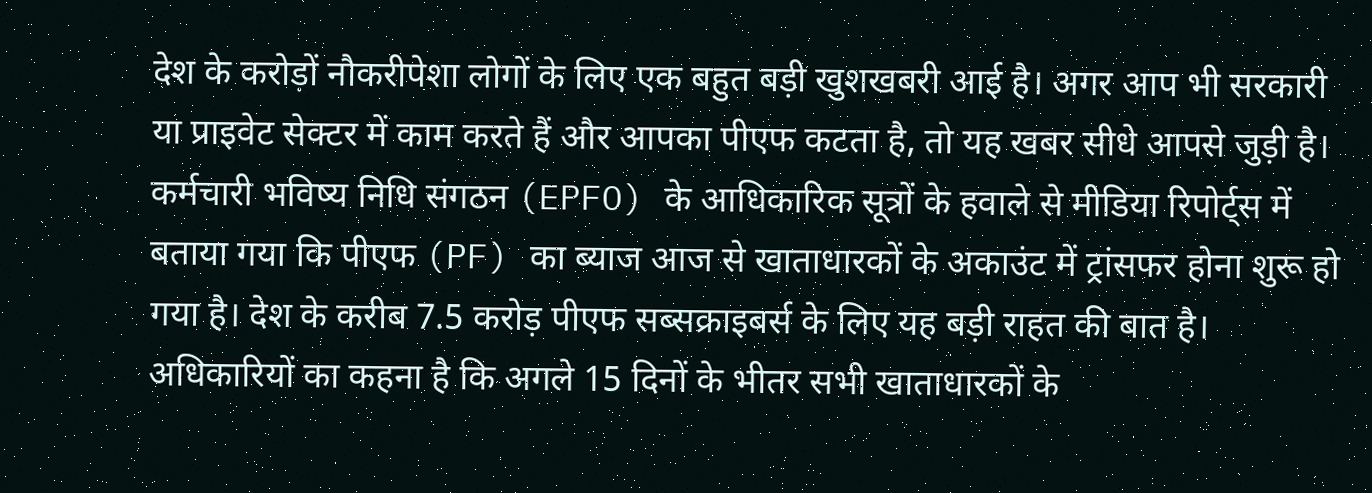देश के करोड़ों नौकरीपेशा लोगों के लिए एक बहुत बड़ी खुशखबरी आई है। अगर आप भी सरकारी या प्राइवेट सेक्टर में काम करते हैं और आपका पीएफ कटता है, तो यह खबर सीधे आपसे जुड़ी है। कर्मचारी भविष्य निधि संगठन (EPFO) के आधिकारिक सूत्रों के हवाले से मीडिया रिपोर्ट्स में बताया गया कि पीएफ (PF) का ब्याज आज से खाताधारकों के अकाउंट में ट्रांसफर होना शुरू हो गया है। देश के करीब 7.5 करोड़ पीएफ सब्सक्राइबर्स के लिए यह बड़ी राहत की बात है। अधिकारियों का कहना है कि अगले 15 दिनों के भीतर सभी खाताधारकों के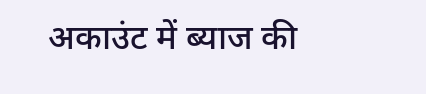अकाउंट में ब्याज की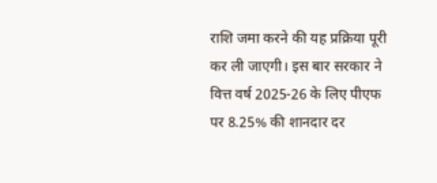राशि जमा करने की यह प्रक्रिया पूरी कर ली जाएगी। इस बार सरकार ने वित्त वर्ष 2025-26 के लिए पीएफ पर 8.25% की शानदार दर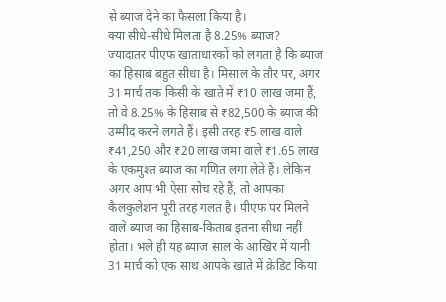से ब्याज देने का फैसला किया है।
क्या सीधे-सीधे मिलता है 8.25% ब्याज?
ज्यादातर पीएफ खाताधारकों को लगता है कि ब्याज का हिसाब बहुत सीधा है। मिसाल के तौर पर, अगर 31 मार्च तक किसी के खाते में ₹10 लाख जमा हैं, तो वे 8.25% के हिसाब से ₹82,500 के ब्याज की उम्मीद करने लगते हैं। इसी तरह ₹5 लाख वाले ₹41,250 और ₹20 लाख जमा वाले ₹1.65 लाख के एकमुश्त ब्याज का गणित लगा लेते हैं। लेकिन अगर आप भी ऐसा सोच रहे हैं, तो आपका कैलकुलेशन पूरी तरह गलत है। पीएफ पर मिलने वाले ब्याज का हिसाब-किताब इतना सीधा नहीं होता। भले ही यह ब्याज साल के आखिर में यानी 31 मार्च को एक साथ आपके खाते में क्रेडिट किया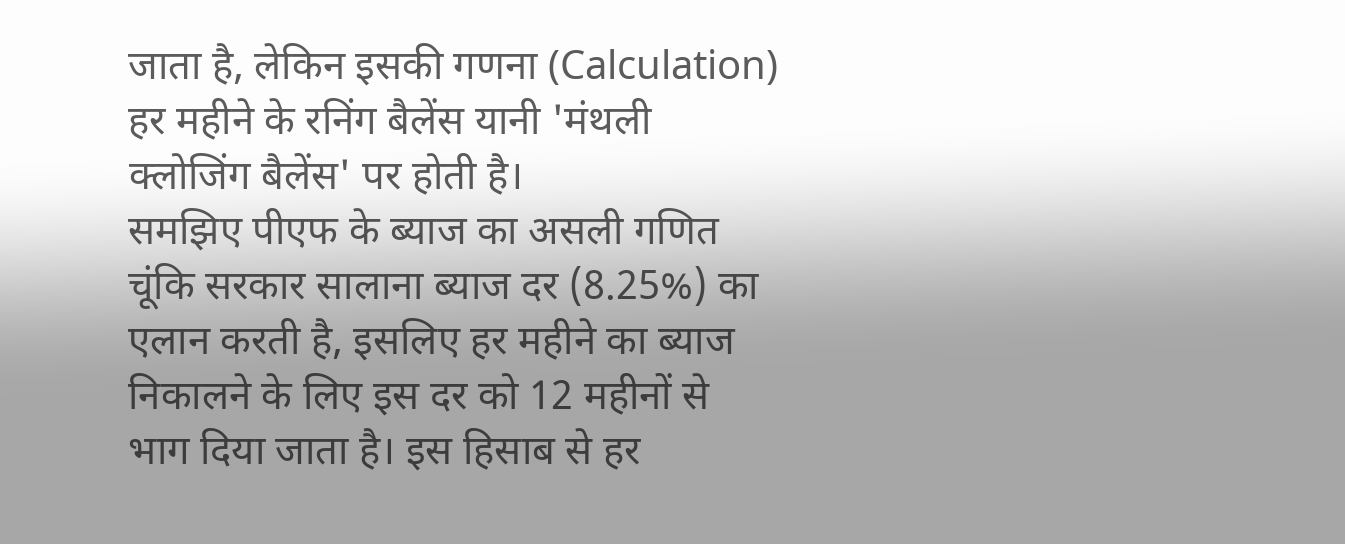जाता है, लेकिन इसकी गणना (Calculation) हर महीने के रनिंग बैलेंस यानी 'मंथली क्लोजिंग बैलेंस' पर होती है।
समझिए पीएफ के ब्याज का असली गणित
चूंकि सरकार सालाना ब्याज दर (8.25%) का एलान करती है, इसलिए हर महीने का ब्याज निकालने के लिए इस दर को 12 महीनों से भाग दिया जाता है। इस हिसाब से हर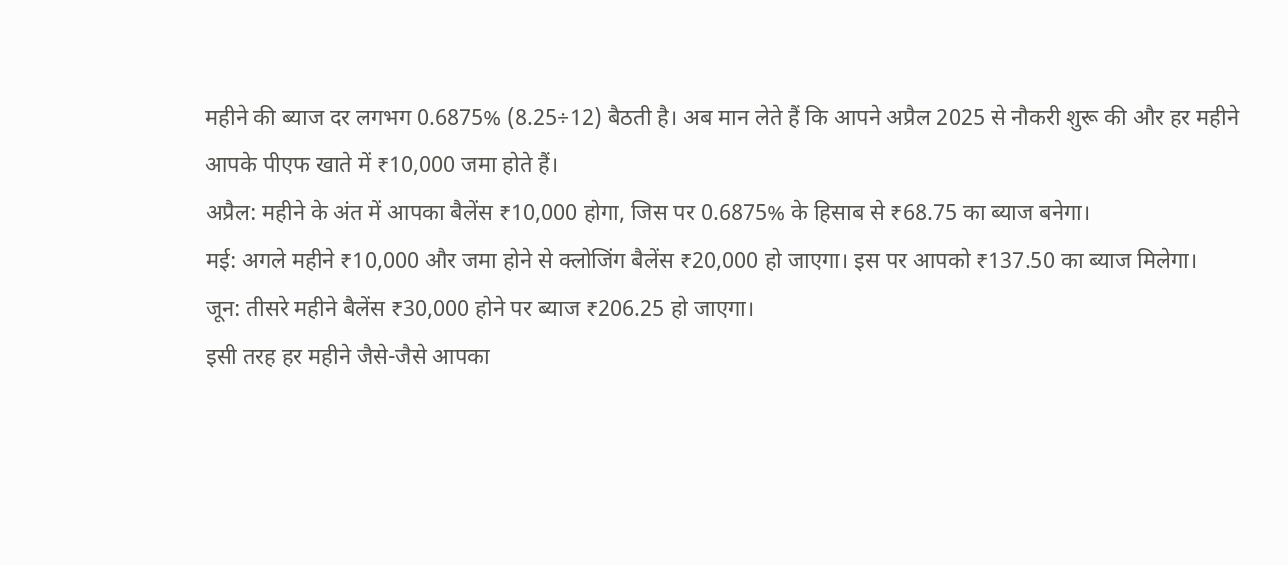महीने की ब्याज दर लगभग 0.6875% (8.25÷12) बैठती है। अब मान लेते हैं कि आपने अप्रैल 2025 से नौकरी शुरू की और हर महीने आपके पीएफ खाते में ₹10,000 जमा होते हैं।
अप्रैल: महीने के अंत में आपका बैलेंस ₹10,000 होगा, जिस पर 0.6875% के हिसाब से ₹68.75 का ब्याज बनेगा।
मई: अगले महीने ₹10,000 और जमा होने से क्लोजिंग बैलेंस ₹20,000 हो जाएगा। इस पर आपको ₹137.50 का ब्याज मिलेगा।
जून: तीसरे महीने बैलेंस ₹30,000 होने पर ब्याज ₹206.25 हो जाएगा।
इसी तरह हर महीने जैसे-जैसे आपका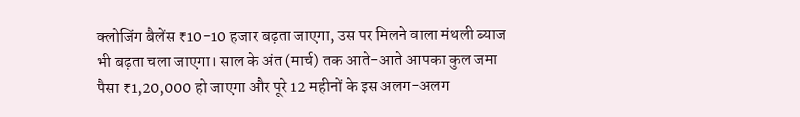क्लोजिंग बैलेंस ₹10-10 हजार बढ़ता जाएगा, उस पर मिलने वाला मंथली ब्याज भी बढ़ता चला जाएगा। साल के अंत (मार्च) तक आते-आते आपका कुल जमा पैसा ₹1,20,000 हो जाएगा और पूरे 12 महीनों के इस अलग-अलग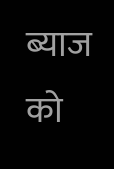ब्याज को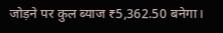जोड़ने पर कुल ब्याज ₹5,362.50 बनेगा।